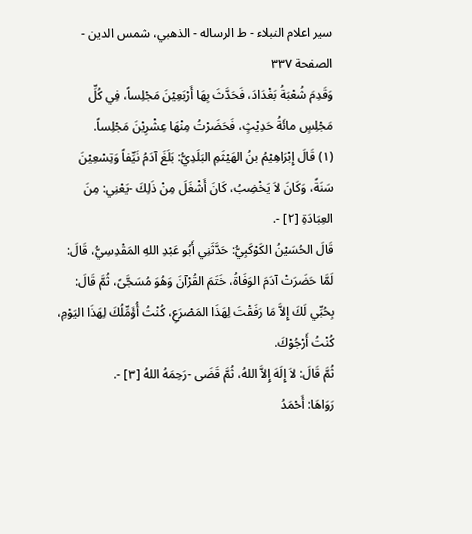سير اعلام النبلاء - ط الرساله - الذهبي، شمس الدين - الصفحة ٣٣٧
وَقَدِمَ شُعْبَةُ بَغْدَادَ، فَحَدَّثَ بِهَا أَرْبَعِيْنَ مَجْلِساً، فِي كُلِّ مَجْلِسٍ مائَةُ حَدِيْثٍ، فَحَضَرْتُ مِنْهَا عِشْرِيْنَ مَجْلِساً.
(١) قَالَ إِبْرَاهِيْمُ بنُ الهَيْثَمِ البَلَدِيُّ: بَلَغَ آدَمُ نَيِّفاً وَتِسْعِيْنَ سَنَةً، وَكَانَ لاَ يَخْضِبُ، كَانَ أَشْغَلَ مِنْ ذَلِكَ -يَعْنِي: مِنَ العِبَادَةِ [٢] -.
قَالَ الحُسَيْنُ الكَوْكَبِيُّ: حَدَّثَنِي أَبُو عَبْدِ اللهِ المَقْدِسِيُّ، قَالَ:
لَمَّا حَضَرَتْ آدَمَ الوَفَاةُ، خَتَمَ القُرْآنَ وَهُوَ مُسَجَّىً، ثُمَّ قَالَ:
بِحُبِّي لَكَ إِلاَّ مَا رَفَقْتَ لِهَذَا المَصْرَعِ، كُنْتُ أُؤَمِّلُكَ لِهَذَا اليَوْمِ، كُنْتُ أَرْجُوْكَ.
ثُمَّ قَالَ: لاَ إِلَهَ إِلاَّ اللهُ، ثُمَّ قَضَى -رَحِمَهُ اللهُ [٣] -.
رَوَاهَا: أَحْمَدُ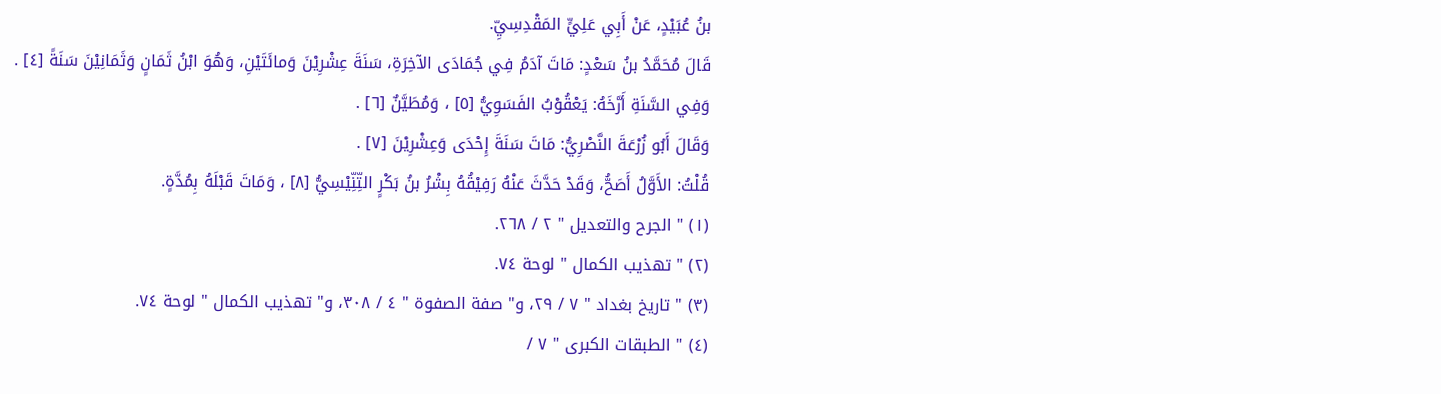بنُ عُبَيْدٍ، عَنْ أَبِي عَلِيٍّ المَقْدِسِيِّ.
قَالَ مُحَمَّدُ بنُ سَعْدٍ: مَاتَ آدَمُ فِي جُمَادَى الآخِرَةِ، سَنَةَ عِشْرِيْنَ وَمائَتَيْنِ، وَهُوَ ابْنُ ثَمَانٍ وَثَمَانِيْنَ سَنَةً [٤] .
وَفِي السَّنَةِ أَرَّخَهُ: يَعْقُوْبُ الفَسَوِيُّ [٥] ، وَمُطَيَّنٌ [٦] .
وَقَالَ أَبُو زُرْعَةَ النَّصْرِيُّ: مَاتَ سَنَةَ إِحْدَى وَعِشْرِيْنَ [٧] .
قُلْتُ: الأَوَّلُ أَصَحُّ، وَقَدْ حَدَّثَ عَنْهُ رَفِيْقُهُ بِشْرُ بنُ بَكْرٍ التِّنِّيْسِيُّ [٨] ، وَمَاتَ قَبْلَهُ بِمُدَّةٍ.
(١) " الجرح والتعديل " ٢ / ٢٦٨.
(٢) " تهذيب الكمال " لوحة ٧٤.
(٣) " تاريخ بغداد " ٧ / ٢٩، و" صفة الصفوة " ٤ / ٣٠٨، و" تهذيب الكمال " لوحة ٧٤.
(٤) " الطبقات الكبرى " ٧ /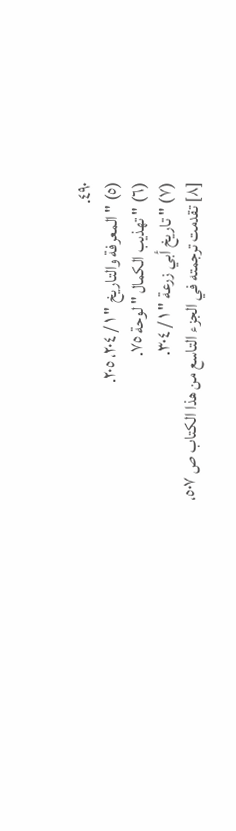٤٩٠.
(٥) " المعرفة والتاريخ " ١ / ٢٠٤، ٢٠٥.
(٦) " تهذيب الكمال " لوحة ٧٥.
(٧) " تاريخ أبي زرعة " ١ / ٣٠٤.
[٨] تقدمت ترجمته في الجزء التاسع من هذا الكتاب ص ٥٠٧،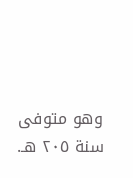وهو متوفى سنة ٢٠٥ هـ.